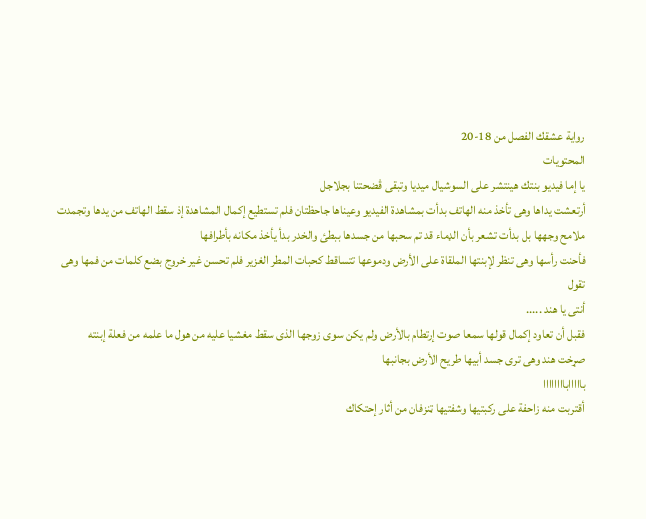رواية عشقك الفصل من 18-20
المحتويات
يا إما فيديو بنتك هينتشر على السوشيال ميديا وتبقى ڤضحتنا بجلاجل
أرتعشت يداها وهى تأخذ منه الهاتف بدأت بمشاهدة الفيديو وعيناها جاحظتان فلم تستطيع إكمال المشاهدة إذ سقط الهاتف من يدها وتجمدت ملامح وجهها بل بدأت تشعر بأن الډماء قد تم سحبها من جسدها ببطئ والخدر بدأ يأخذ مكانه بأطرافها
فأحنت رأسها وهى تنظر لإبنتها الملقاة على الأرض ودموعها تتساقط كحبات المطر الغزير فلم تحسن غير خروج بضع كلمات من فمها وهى تقول
أنتى يا هند .....
فقبل أن تعاود إكمال قولها سمعا صوت إرتطام بالأرض ولم يكن سوى زوجها الذى سقط مغشيا عليه من هول ما علمه من فعلة إبنته
صړخت هند وهى ترى جسد أبيها طريح الأرض بجانبها
باااااباااااااا
أقتربت منه زاحفة على ركبتيها وشفتيها ټنزفان من أثار إحتكاك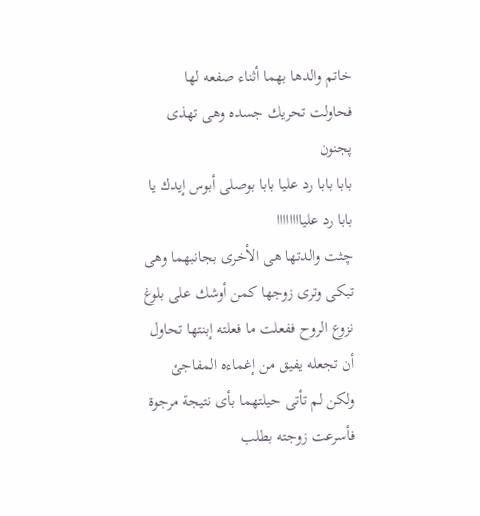خاتم والدها بهما أثناء صفعه لها فحاولت تحريك جسده وهى تهذى پجنون
بابا بابا رد عليا بابا بوصلى أبوس إيدك يا بابا رد علياااااااا
چثت والدتها هى الأخرى بجانبهما وهى تبكى وترى زوجها كمن أوشك على بلوغ نزوع الروح ففعلت ما فعلته إبنتها تحاول أن تجعله يفيق من إغماءه المفاجئ ولكن لم تأتى حيلتهما بأى نتيجة مرجوة فأسرعت زوجته بطلب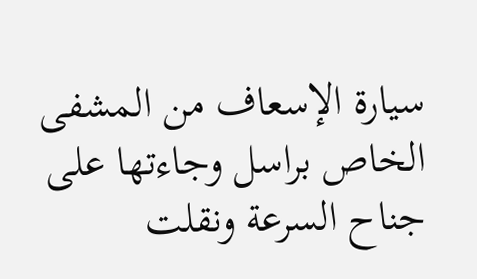سيارة الإسعاف من المشفى الخاص براسل وجاءتها على جناح السرعة ونقلت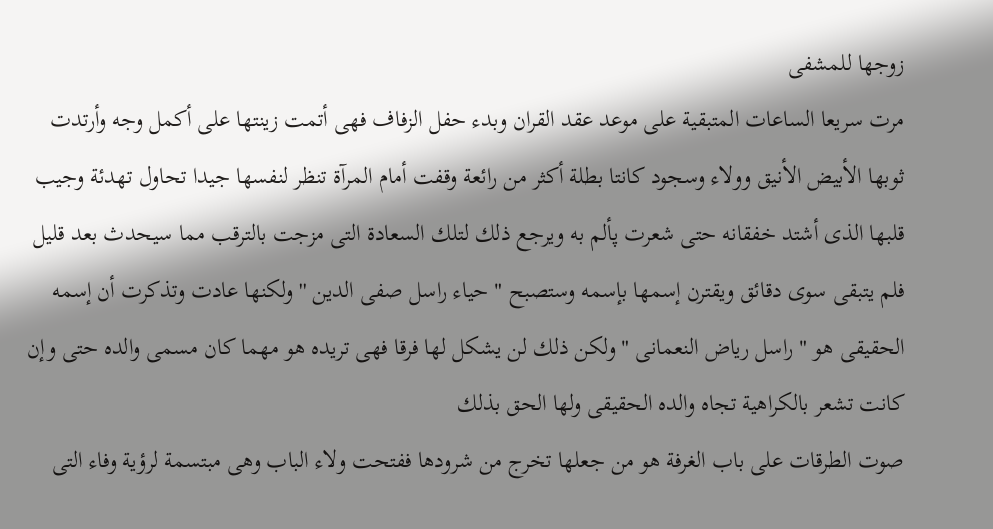زوجها للمشفى
مرت سريعا الساعات المتبقية على موعد عقد القران وبدء حفل الزفاف فهى أتمت زينتها على أكمل وجه وأرتدت ثوبها الأبيض الأنيق وولاء وسجود كانتا بطلة أكثر من رائعة وقفت أمام المرآة تنظر لنفسها جيدا تحاول تهدئة وجيب قلبها الذى أشتد خفقانه حتى شعرت پألم به ويرجع ذلك لتلك السعادة التى مزجت بالترقب مما سيحدث بعد قليل فلم يتبقى سوى دقائق ويقترن إسمها بإسمه وستصبح " حياء راسل صفى الدين '' ولكنها عادت وتذكرت أن إسمه الحقيقى هو " راسل رياض النعمانى " ولكن ذلك لن يشكل لها فرقا فهى تريده هو مهما كان مسمى والده حتى وإن كانت تشعر بالكراهية تجاه والده الحقيقى ولها الحق بذلك
صوت الطرقات على باب الغرفة هو من جعلها تخرج من شرودها ففتحت ولاء الباب وهى مبتسمة لرؤية وفاء التى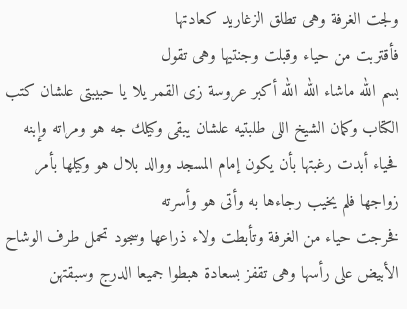ولجت الغرفة وهى تطلق الزغاريد كعادتها
فأقتربت من حياء وقبلت وجنتيها وهى تقول
بسم الله ماشاء الله الله أكبر عروسة زى القمر يلا يا حبيبتى علشان كتب الكتاب وكمان الشيخ اللى طلبتيه علشان يبقى وكيلك جه هو ومراته وإبنه
فحياء أبدت رغبتها بأن يكون إمام المسجد ووالد بلال هو وكيلها بأمر زواجها فلم يخيب رجاءها به وأتى هو وأسرته
فخرجت حياء من الغرفة وتأبطت ولاء ذراعها وسجود تحمل طرف الوشاح الأبيض على رأسها وهى تقفز بسعادة هبطوا جميعا الدرج وسبقتهن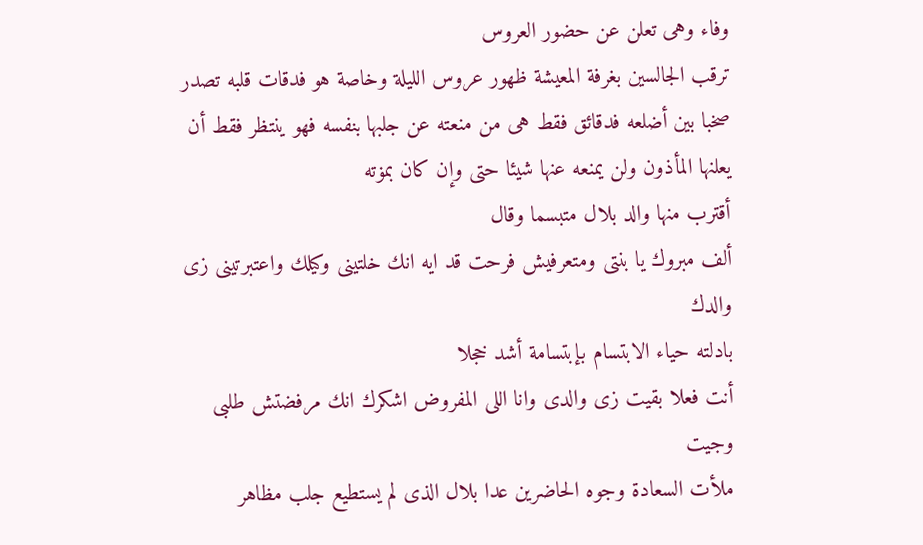وفاء وهى تعلن عن حضور العروس
ترقب الجالسين بغرفة المعيشة ظهور عروس الليلة وخاصة هو فدقات قلبه تصدر صخبا بين أضلعه فدقائق فقط هى من منعته عن جلبها بنفسه فهو ينتظر فقط أن يعلنها المأذون ولن يمنعه عنها شيئا حتى وإن كان بمۏته
أقترب منها والد بلال متبسما وقال
ألف مبروك يا بنتى ومتعرفيش فرحت قد ايه انك خلتينى وكيلك واعتبرتينى زى والدك
بادلته حياء الابتسام بإبتسامة أشد خجلا
أنت فعلا بقيت زى والدى وانا اللى المفروض اشكرك انك مرفضتش طلبى وجيت
ملأت السعادة وجوه الحاضرين عدا بلال الذى لم يستطيع جلب مظاهر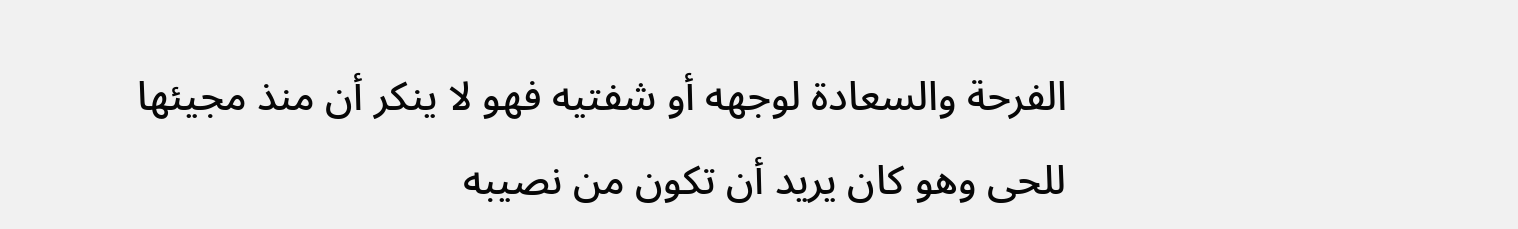الفرحة والسعادة لوجهه أو شفتيه فهو لا ينكر أن منذ مجيئها للحى وهو كان يريد أن تكون من نصيبه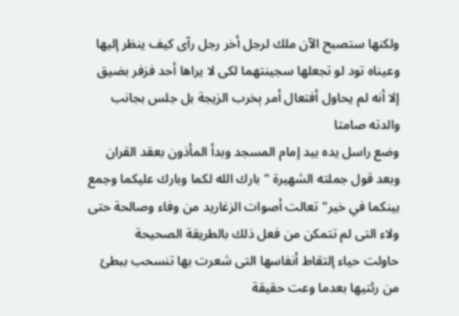ولكنها ستصبح الآن ملك لرجل أخر رجل رآى كيف ينظر إليها وعيناه تود لو تجعلها سجينتهما لكى لا يراها أحد فزفر بضيق إلا أنه لم يحاول أفتعال أمر ېخرب الزيجة بل جلس بجانب والدته صامتا
وضع راسل يده بيد إمام المسجد وبدأ المأذون بعقد القران وبعد قول جملته الشهيرة " بارك الله لكما وبارك عليكما وجمع بينكما في خير" تعالت أصوات الزغاريد من وفاء وصالحة حتى ولاء التى لم تتمكن من فعل ذلك بالطريقة الصحيحة
حاولت حياء إلتقاط أنفاسها التى شعرت بها تنسحب ببطئ من رئتيها بعدما وعت حقيقة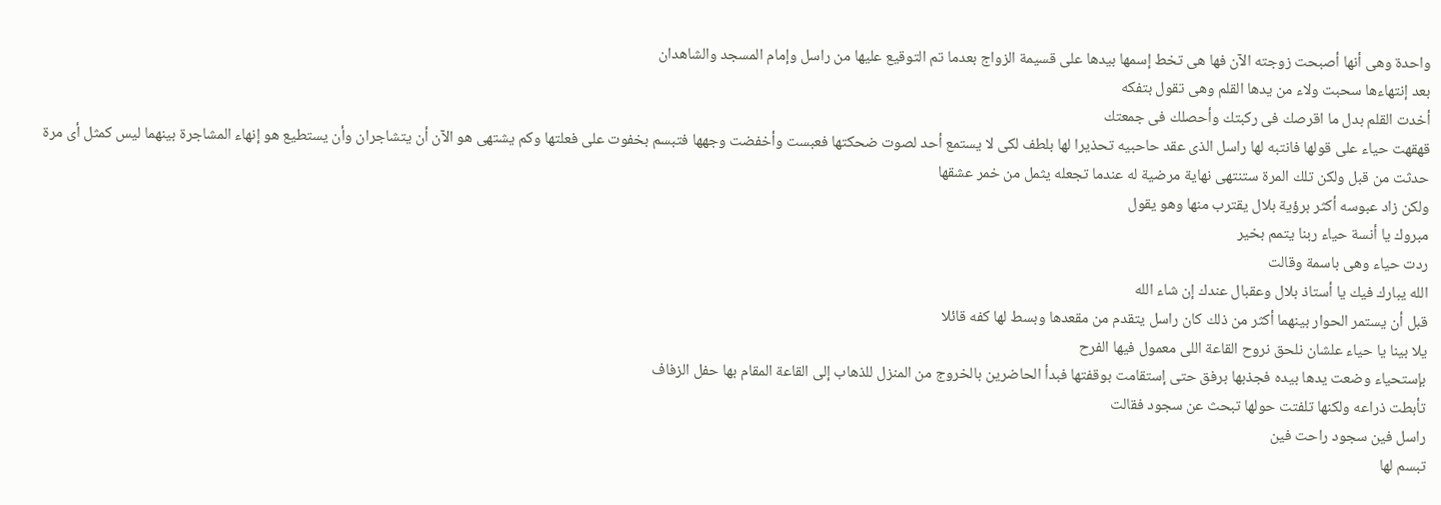واحدة وهى أنها أصبحت زوجته الآن فها هى تخط إسمها بيدها على قسيمة الزواج بعدما تم التوقيع عليها من راسل وإمام المسجد والشاهدان
بعد إنتهاءها سحبت ولاء من يدها القلم وهى تقول بتفكه
أخدت القلم بدل ما اقرصك فى ركبتك وأحصلك فى جمعتك
قهقهت حياء على قولها فانتبه لها راسل الذى عقد حاحبيه تحذيرا لها بلطف لكى لا يستمع أحد لصوت ضحكتها فعبست وأخفضت وجهها فتبسم بخفوت على فعلتها وكم يشتهى هو الآن أن يتشاجران وأن يستطيع هو إنهاء المشاجرة بينهما ليس كمثل أى مرة حدثت من قبل ولكن تلك المرة ستنتهى نهاية مرضية له عندما تجعله يثمل من خمر عشقها
ولكن زاد عبوسه أكثر برؤية بلال يقترب منها وهو يقول
مبروك يا أنسة حياء ربنا يتمم بخير
ردت حياء وهى باسمة وقالت
الله يبارك فيك يا أستاذ بلال وعقبال عندك إن شاء الله
قبل أن يستمر الحوار بينهما أكثر من ذلك كان راسل يتقدم من مقعدها وبسط لها كفه قائلا
يلا بينا يا حياء علشان نلحق نروح القاعة اللى معمول فيها الفرح
بإستحياء وضعت يدها بيده فجذبها برفق حتى إستقامت بوقفتها فبدأ الحاضرين بالخروج من المنزل للذهاب إلى القاعة المقام بها حفل الزفاف
تأبطت ذراعه ولكنها تلفتت حولها تبحث عن سجود فقالت
راسل فين سجود راحت فين
تبسم لها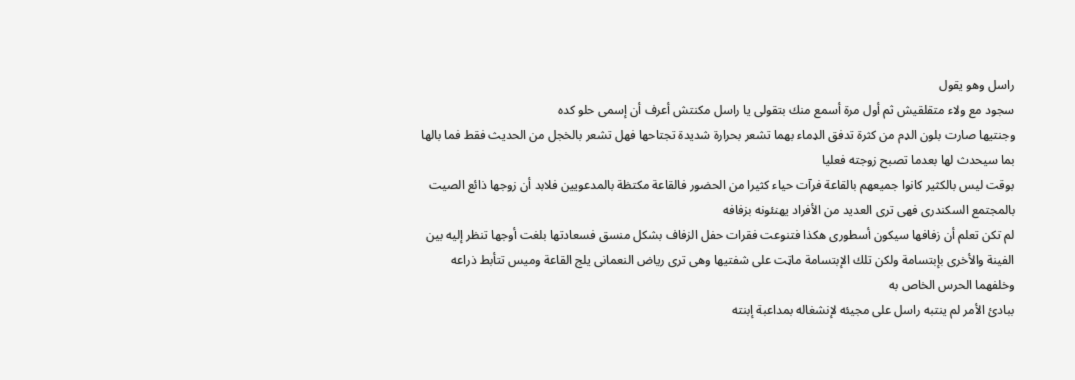راسل وهو يقول
سجود مع ولاء متقلقيش ثم أول مرة أسمع منك بتقولى يا راسل مكنتش أعرف أن إسمى حلو كده
وجنتيها صارت بلون الډم من كثرة تدفق الډماء بهما تشعر بحرارة شديدة تجتاحها فهل تشعر بالخجل من الحديث فقط فما بالها بما سيحدث لها بعدما تصبح زوجته فعليا
بوقت ليس بالكثير كانوا جميعهم بالقاعة فرآت حياء كثيرا من الحضور فالقاعة مكتظة بالمدعويين فلابد أن زوجها ذائع الصيت بالمجتمع السكندرى فهى ترى العديد من الأفراد يهنئونه بزفافه
لم تكن تعلم أن زفافها سيكون أسطورى هكذا فتنوعت فقرات حفل الزفاف بشكل منسق فسعادتها بلغت أوجها تنظر إليه بين الفينة والأخرى بإبتسامة ولكن تلك الإبتسامة ماټت على شفتيها وهى ترى رياض النعمانى يلج القاعة وميس تتأبط ذراعه وخلفهما الحرس الخاص به
ببادئ الأمر لم ينتبه راسل على مجيئه لإنشغاله بمداعبة إبنته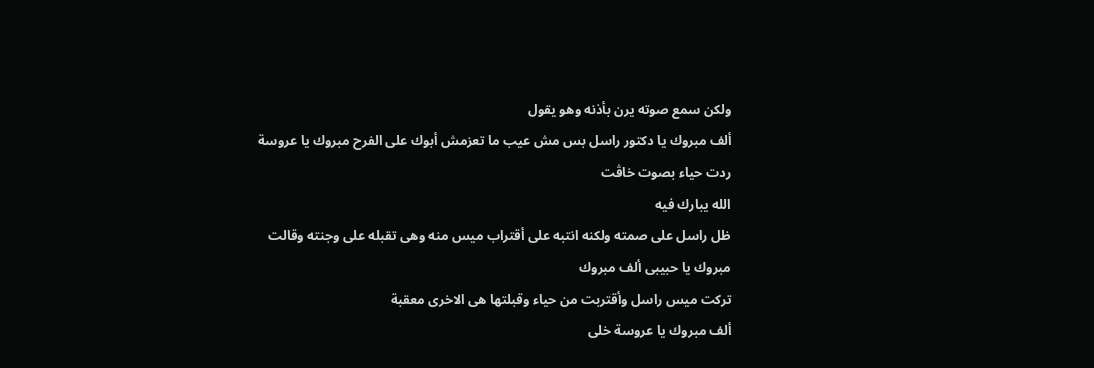ولكن سمع صوته يرن بأذنه وهو يقول
ألف مبروك يا دكتور راسل بس مش عيب ما تعزمش أبوك على الفرح مبروك يا عروسة
ردت حياء بصوت خاڤت
الله يبارك فيه
ظل راسل على صمته ولكنه انتبه على أقتراب ميس منه وهى تقبله على وجنته وقالت
مبروك يا حبيبى ألف مبروك
تركت ميس راسل وأقتربت من حياء وقبلتها هى الاخرى معقبة
ألف مبروك يا عروسة خلى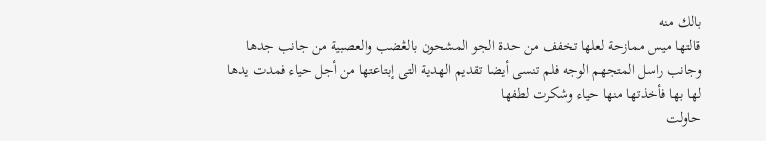بالك منه
قالتها ميس ممازحة لعلها تخفف من حدة الجو المشحون بالڠضب والعصبية من جانب جدها وجانب راسل المتجهم الوجه فلم تنسى أيضا تقديم الهدية التى إبتاعتها من أجل حياء فمدت يدها لها بها فأخذتها منها حياء وشكرت لطفها
حاولت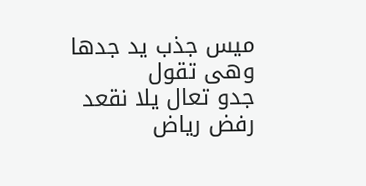ميس جذب يد جدها وهى تقول
جدو تعال يلا نقعد
رفض رياض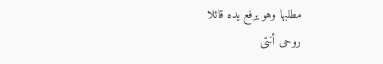مطلبها وهو يرفع يده قائلا
روحى أنتى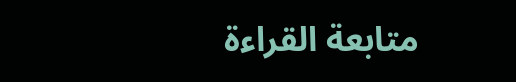متابعة القراءة